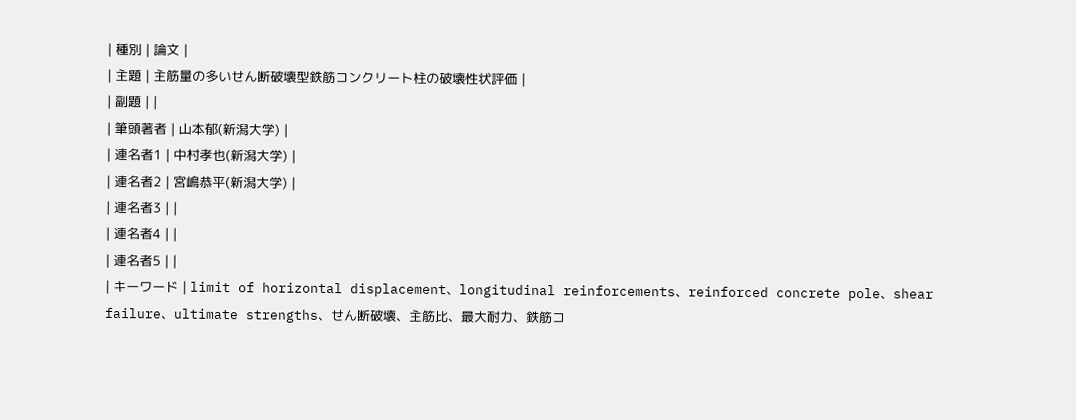| 種別 | 論文 |
| 主題 | 主筋量の多いせん断破壊型鉄筋コンクリート柱の破壊性状評価 |
| 副題 | |
| 筆頭著者 | 山本郁(新潟大学) |
| 連名者1 | 中村孝也(新潟大学) |
| 連名者2 | 宮嶋恭平(新潟大学) |
| 連名者3 | |
| 連名者4 | |
| 連名者5 | |
| キーワード | limit of horizontal displacement、longitudinal reinforcements、reinforced concrete pole、shear failure、ultimate strengths、せん断破壊、主筋比、最大耐力、鉄筋コ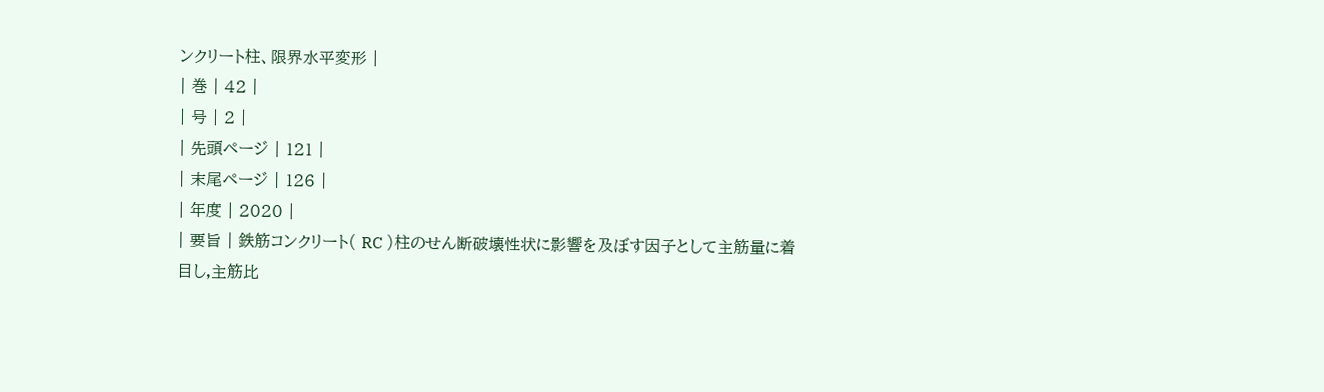ンクリート柱、限界水平変形 |
| 巻 | 42 |
| 号 | 2 |
| 先頭ページ | 121 |
| 末尾ページ | 126 |
| 年度 | 2020 |
| 要旨 | 鉄筋コンクリート( RC )柱のせん断破壊性状に影響を及ぼす因子として主筋量に着目し,主筋比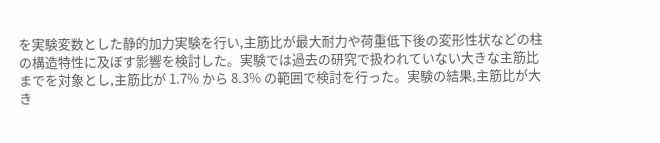を実験変数とした静的加力実験を行い,主筋比が最大耐力や荷重低下後の変形性状などの柱の構造特性に及ぼす影響を検討した。実験では過去の研究で扱われていない大きな主筋比までを対象とし,主筋比が 1.7% から 8.3% の範囲で検討を行った。実験の結果,主筋比が大き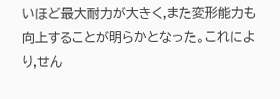いほど最大耐力が大きく,また変形能力も向上することが明らかとなった。これにより,せん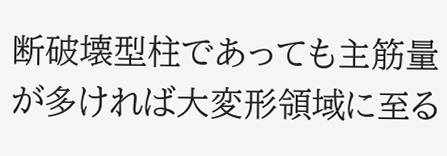断破壊型柱であっても主筋量が多ければ大変形領域に至る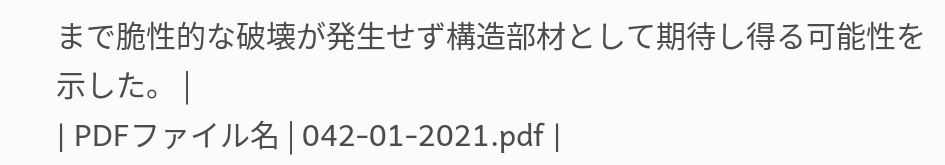まで脆性的な破壊が発生せず構造部材として期待し得る可能性を示した。 |
| PDFファイル名 | 042-01-2021.pdf |